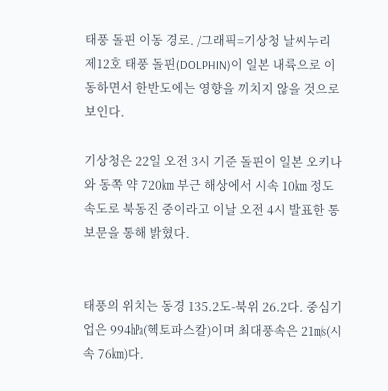태풍 돌핀 이동 경로. /그래픽=기상청 날씨누리
제12호 태풍 돌핀(DOLPHIN)이 일본 내륙으로 이동하면서 한반도에는 영향을 끼치지 않을 것으로보인다.

기상청은 22일 오전 3시 기준 돌핀이 일본 오키나와 동쪽 약 720㎞ 부근 해상에서 시속 10㎞ 정도 속도로 북동진 중이라고 이날 오전 4시 발표한 통보문을 통해 밝혔다.


태풍의 위치는 동경 135.2도-북위 26.2다. 중심기업은 994㍱(헥토파스칼)이며 최대풍속은 21㎧(시속 76㎞)다.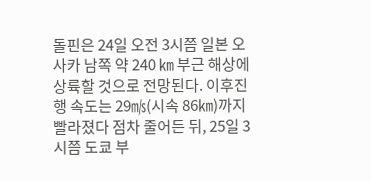돌핀은 24일 오전 3시쯤 일본 오사카 남쪽 약 240 ㎞ 부근 해상에 상륙할 것으로 전망된다. 이후진행 속도는 29㎧(시속 86㎞)까지 빨라졌다 점차 줄어든 뒤, 25일 3시쯤 도쿄 부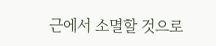근에서 소멸할 것으로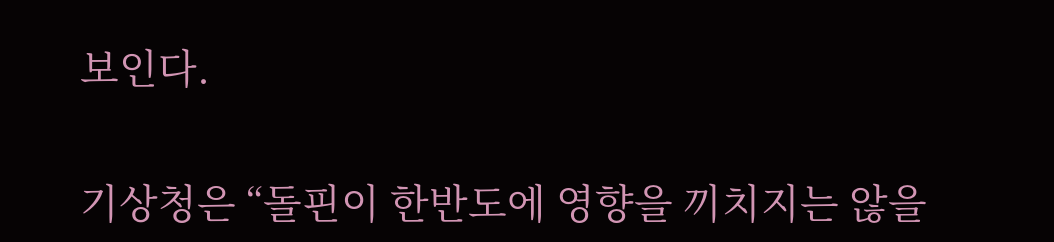보인다.


기상청은 “돌핀이 한반도에 영향을 끼치지는 않을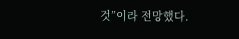것”이라 전망했다.